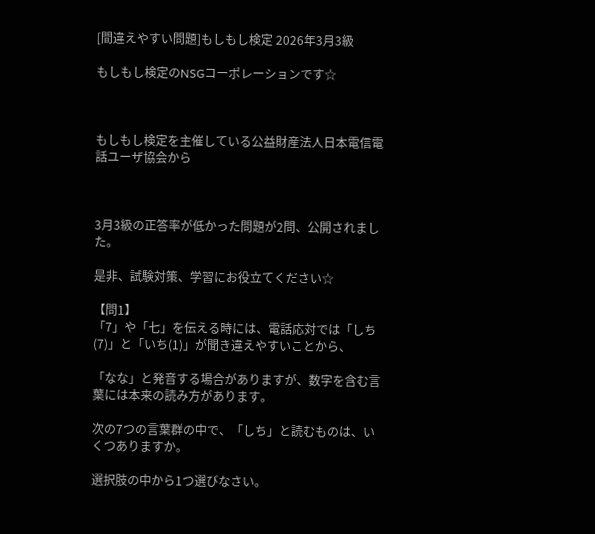[間違えやすい問題]もしもし検定 2026年3月3級

もしもし検定のNSGコーポレーションです☆



もしもし検定を主催している公益財産法人日本電信電話ユーザ協会から



3月3級の正答率が低かった問題が2問、公開されました。

是非、試験対策、学習にお役立てください☆

【問1】
「7」や「七」を伝える時には、電話応対では「しち(7)」と「いち(1)」が聞き違えやすいことから、

「なな」と発音する場合がありますが、数字を含む言葉には本来の読み方があります。

次の7つの言葉群の中で、「しち」と読むものは、いくつありますか。

選択肢の中から1つ選びなさい。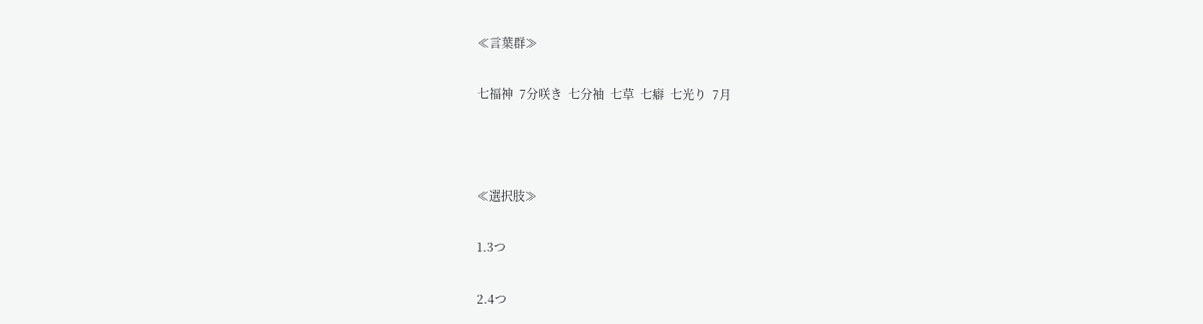≪言葉群≫

七福神  7分咲き  七分袖  七草  七癖  七光り  7月



≪選択肢≫

1.3つ

2.4つ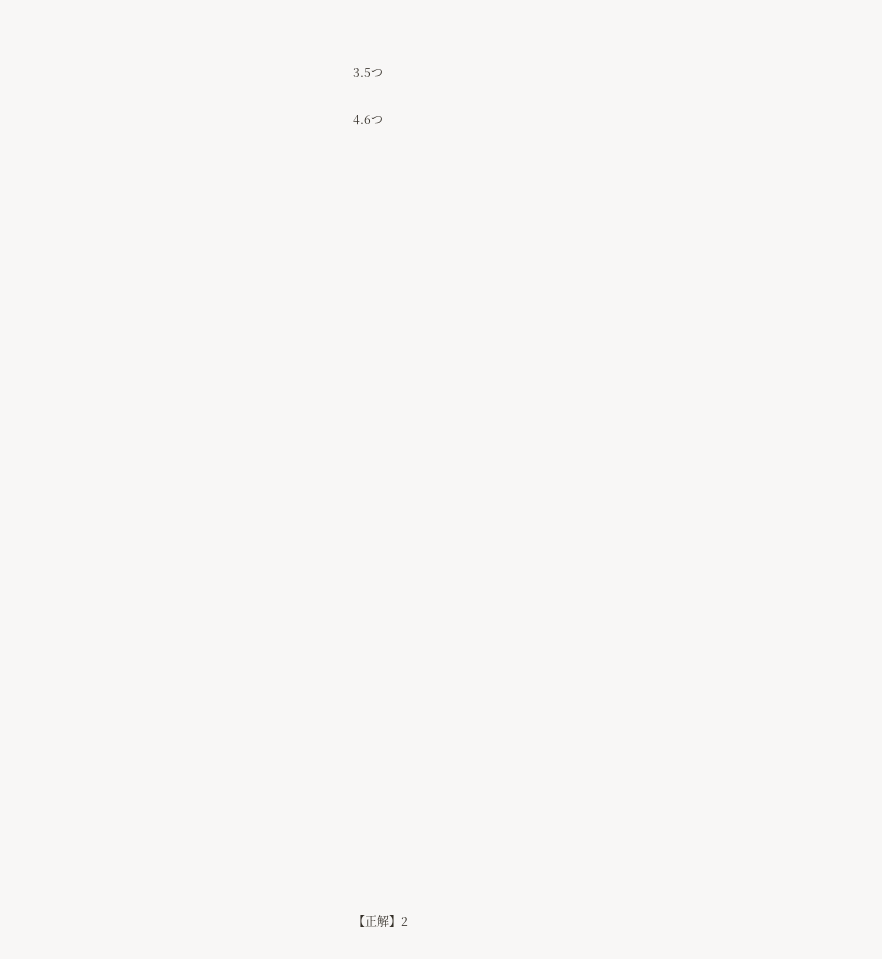3.5つ

4.6つ

































【正解】2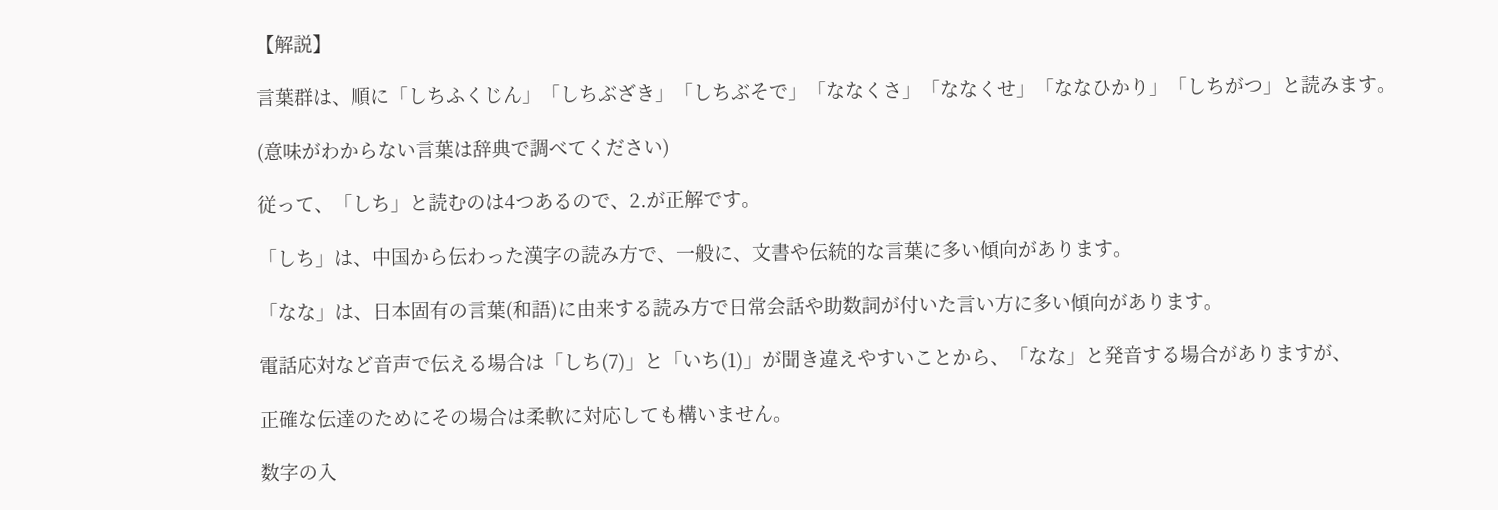【解説】

言葉群は、順に「しちふくじん」「しちぶざき」「しちぶそで」「ななくさ」「ななくせ」「ななひかり」「しちがつ」と読みます。

(意味がわからない言葉は辞典で調べてください)

従って、「しち」と読むのは4つあるので、2.が正解です。

「しち」は、中国から伝わった漢字の読み方で、一般に、文書や伝統的な言葉に多い傾向があります。

「なな」は、日本固有の言葉(和語)に由来する読み方で日常会話や助数詞が付いた言い方に多い傾向があります。

電話応対など音声で伝える場合は「しち(7)」と「いち(1)」が聞き違えやすいことから、「なな」と発音する場合がありますが、

正確な伝達のためにその場合は柔軟に対応しても構いません。

数字の入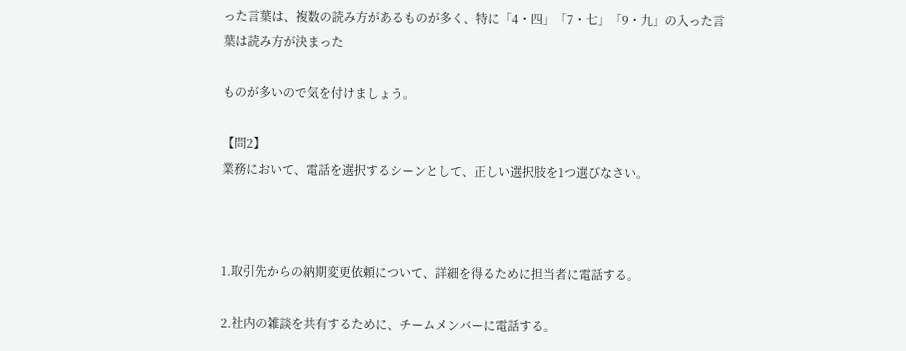った言葉は、複数の読み方があるものが多く、特に「4・四」「7・七」「9・九」の入った言葉は読み方が決まった

ものが多いので気を付けましょう。

【問2】
業務において、電話を選択するシーンとして、正しい選択肢を1つ選びなさい。



1.取引先からの納期変更依頼について、詳細を得るために担当者に電話する。

2.社内の雑談を共有するために、チームメンバーに電話する。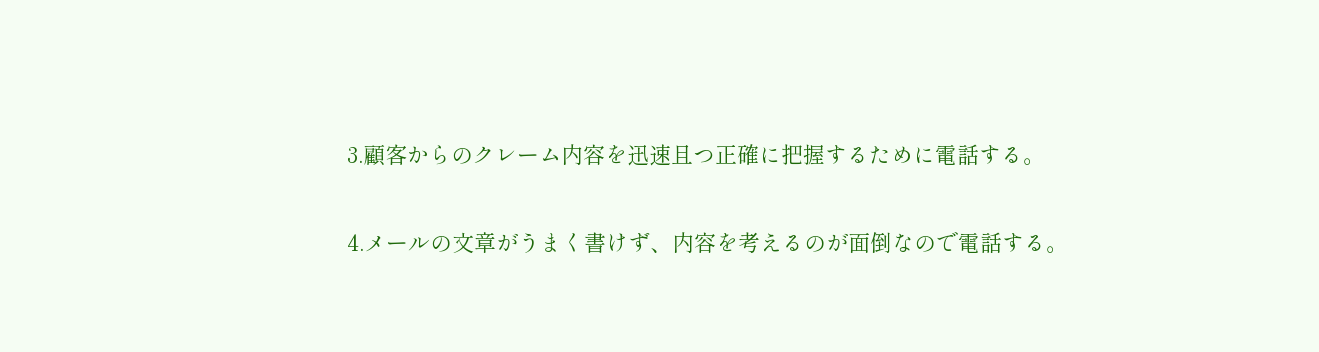3.顧客からのクレーム内容を迅速且つ正確に把握するために電話する。

4.メールの文章がうまく書けず、内容を考えるのが面倒なので電話する。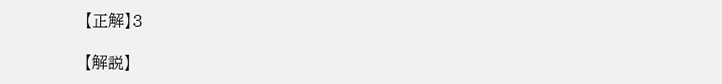【正解】3

【解説】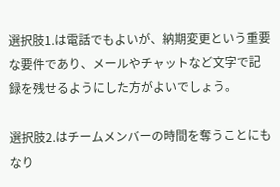選択肢1.は電話でもよいが、納期変更という重要な要件であり、メールやチャットなど文字で記録を残せるようにした方がよいでしょう。

選択肢2.はチームメンバーの時間を奪うことにもなり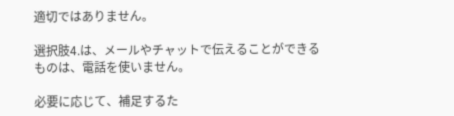適切ではありません。

選択肢4.は、メールやチャットで伝えることができるものは、電話を使いません。

必要に応じて、補足するた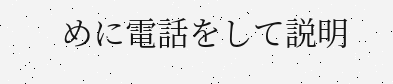めに電話をして説明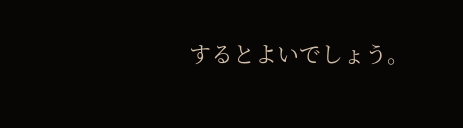するとよいでしょう。